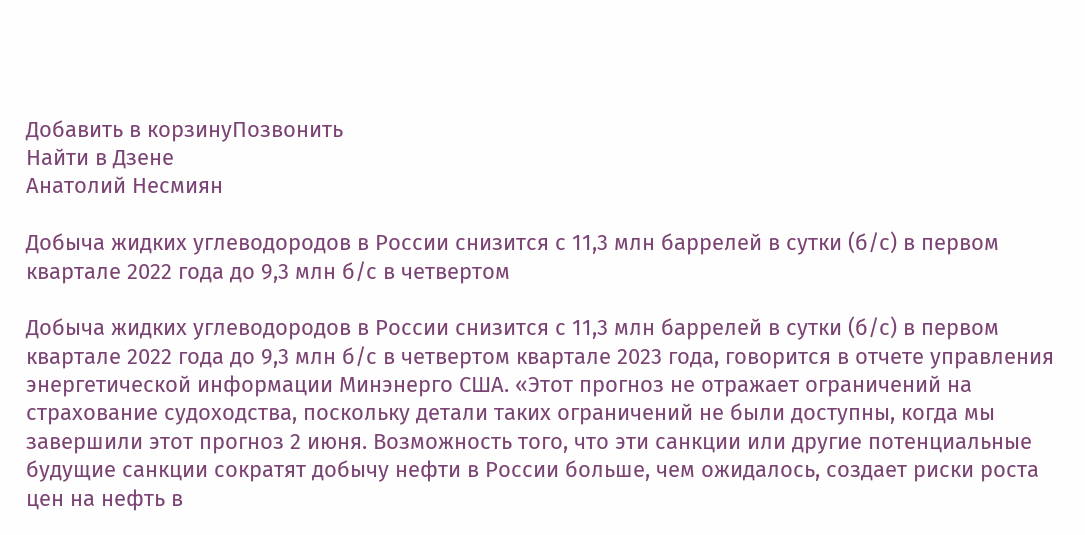Добавить в корзинуПозвонить
Найти в Дзене
Анатолий Несмиян

Добыча жидких углеводородов в России снизится с 11,3 млн баррелей в сутки (б/с) в первом квартале 2022 года до 9,3 млн б/с в четвертом

Добыча жидких углеводородов в России снизится с 11,3 млн баррелей в сутки (б/с) в первом квартале 2022 года до 9,3 млн б/с в четвертом квартале 2023 года, говорится в отчете управления энергетической информации Минэнерго США. «Этот прогноз не отражает ограничений на страхование судоходства, поскольку детали таких ограничений не были доступны, когда мы завершили этот прогноз 2 июня. Возможность того, что эти санкции или другие потенциальные будущие санкции сократят добычу нефти в России больше, чем ожидалось, создает риски роста цен на нефть в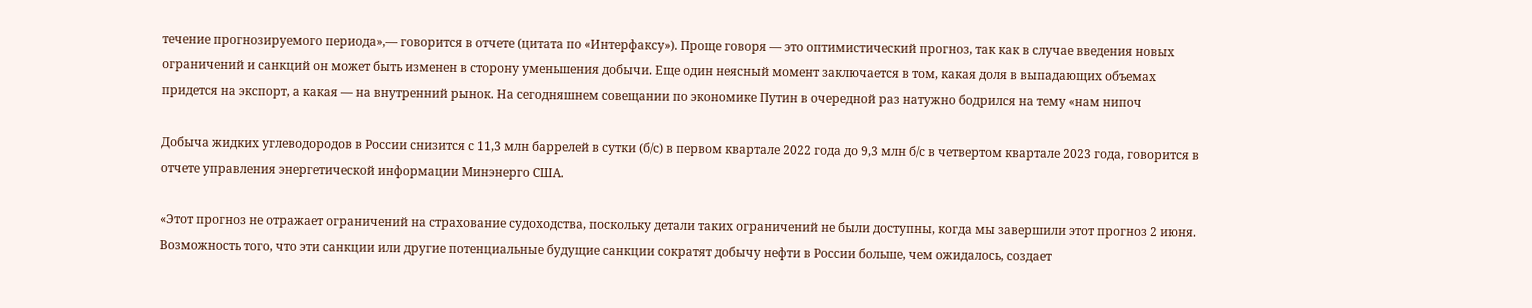течение прогнозируемого периода»,— говорится в отчете (цитата по «Интерфаксу»). Проще говоря — это оптимистический прогноз, так как в случае введения новых ограничений и санкций он может быть изменен в сторону уменьшения добычи. Еще один неясный момент заключается в том, какая доля в выпадающих объемах придется на экспорт, а какая — на внутренний рынок. На сегодняшнем совещании по экономике Путин в очередной раз натужно бодрился на тему «нам нипоч

Добыча жидких углеводородов в России снизится с 11,3 млн баррелей в сутки (б/с) в первом квартале 2022 года до 9,3 млн б/с в четвертом квартале 2023 года, говорится в отчете управления энергетической информации Минэнерго США.

«Этот прогноз не отражает ограничений на страхование судоходства, поскольку детали таких ограничений не были доступны, когда мы завершили этот прогноз 2 июня. Возможность того, что эти санкции или другие потенциальные будущие санкции сократят добычу нефти в России больше, чем ожидалось, создает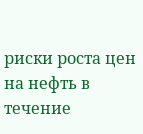риски роста цен на нефть в течение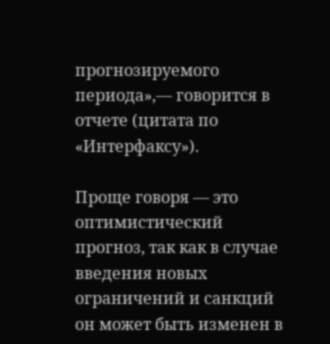прогнозируемого периода»,— говорится в отчете (цитата по «Интерфаксу»).

Проще говоря — это оптимистический прогноз, так как в случае введения новых ограничений и санкций он может быть изменен в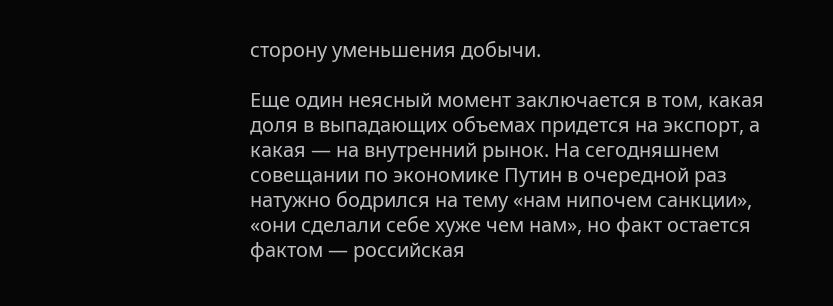сторону уменьшения добычи.

Еще один неясный момент заключается в том, какая доля в выпадающих объемах придется на экспорт, а какая — на внутренний рынок. На сегодняшнем совещании по экономике Путин в очередной раз натужно бодрился на тему «нам нипочем санкции», «они сделали себе хуже чем нам», но факт остается фактом — российская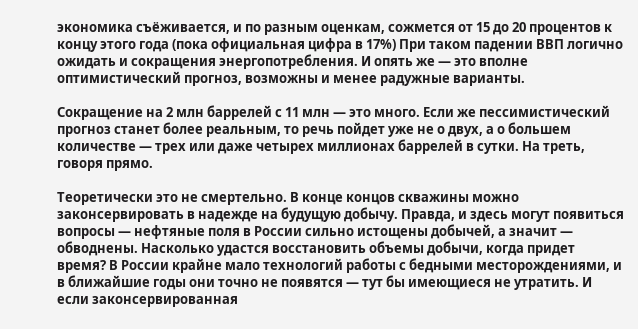экономика съёживается, и по разным оценкам, сожмется от 15 до 20 процентов к концу этого года (пока официальная цифра в 17%) При таком падении ВВП логично ожидать и сокращения энергопотребления. И опять же — это вполне оптимистический прогноз, возможны и менее радужные варианты.

Сокращение на 2 млн баррелей с 11 млн — это много. Если же пессимистический прогноз станет более реальным, то речь пойдет уже не о двух, а о большем количестве — трех или даже четырех миллионах баррелей в сутки. На треть, говоря прямо.

Теоретически это не смертельно. В конце концов скважины можно законсервировать в надежде на будущую добычу. Правда, и здесь могут появиться вопросы — нефтяные поля в России сильно истощены добычей, а значит — обводнены. Насколько удастся восстановить объемы добычи, когда придет время? В России крайне мало технологий работы с бедными месторождениями, и в ближайшие годы они точно не появятся — тут бы имеющиеся не утратить. И если законсервированная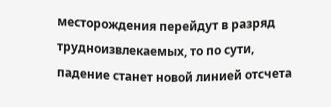месторождения перейдут в разряд трудноизвлекаемых, то по сути, падение станет новой линией отсчета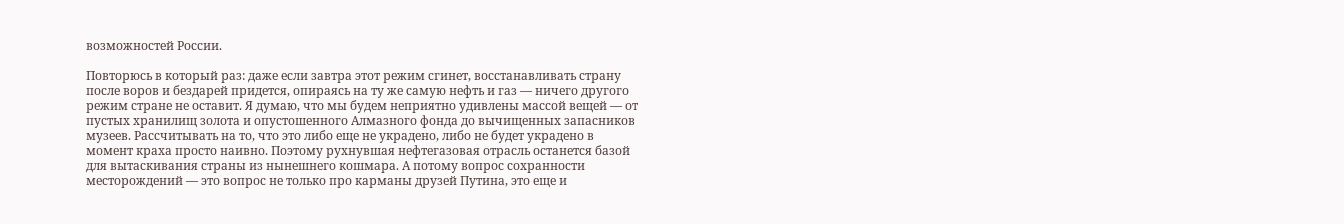возможностей России.

Повторюсь в который раз: даже если завтра этот режим сгинет, восстанавливать страну после воров и бездарей придется, опираясь на ту же самую нефть и газ — ничего другого режим стране не оставит. Я думаю, что мы будем неприятно удивлены массой вещей — от пустых хранилищ золота и опустошенного Алмазного фонда до вычищенных запасников музеев. Рассчитывать на то, что это либо еще не украдено, либо не будет украдено в момент краха просто наивно. Поэтому рухнувшая нефтегазовая отрасль останется базой для вытаскивания страны из нынешнего кошмара. А потому вопрос сохранности месторождений — это вопрос не только про карманы друзей Путина, это еще и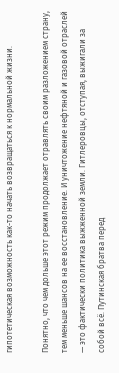гипотетическая возможность как-то начать возвращаться к нормальной жизни.

Понятно, что чем дольше этот режим продолжает отравлять своим разложением страну, тем меньше шансов на ее восстановление. И уничтожение нефтяной и газовой отраслей — это фактически политика выжженной земли. Гитлеровцы, отступая, выжигали за собой всё. Путинская братва перед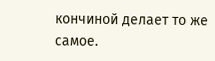кончиной делает то же самое.